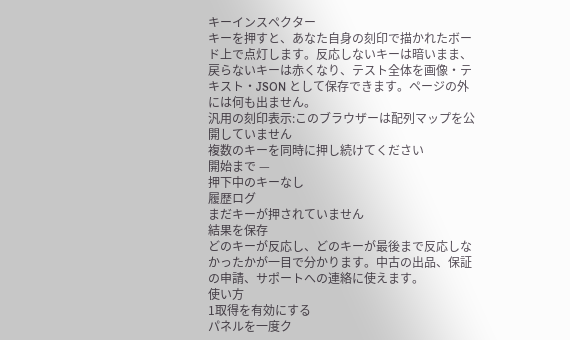キーインスペクター
キーを押すと、あなた自身の刻印で描かれたボード上で点灯します。反応しないキーは暗いまま、戻らないキーは赤くなり、テスト全体を画像・テキスト・JSON として保存できます。ページの外には何も出ません。
汎用の刻印表示:このブラウザーは配列マップを公開していません
複数のキーを同時に押し続けてください
開始まで —
押下中のキーなし
履歴ログ
まだキーが押されていません
結果を保存
どのキーが反応し、どのキーが最後まで反応しなかったかが一目で分かります。中古の出品、保証の申請、サポートへの連絡に使えます。
使い方
1取得を有効にする
パネルを一度ク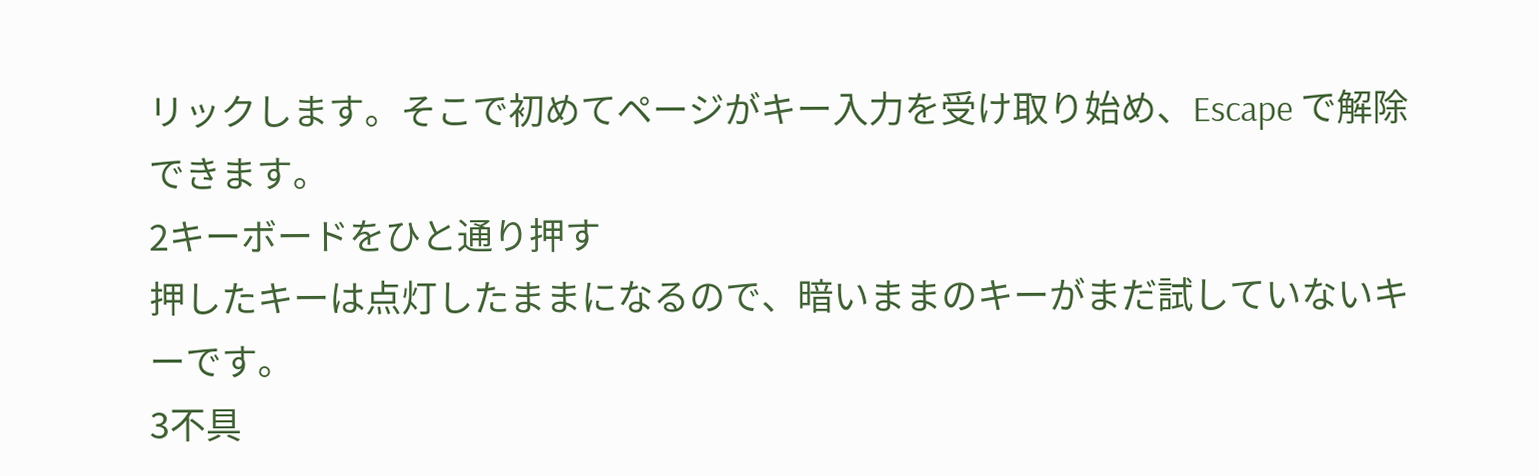リックします。そこで初めてページがキー入力を受け取り始め、Escape で解除できます。
2キーボードをひと通り押す
押したキーは点灯したままになるので、暗いままのキーがまだ試していないキーです。
3不具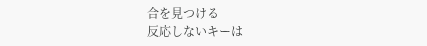合を見つける
反応しないキーは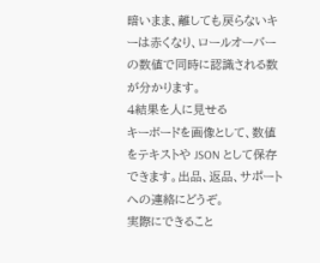暗いまま、離しても戻らないキーは赤くなり、ロールオーバーの数値で同時に認識される数が分かります。
4結果を人に見せる
キーボードを画像として、数値をテキストや JSON として保存できます。出品、返品、サポートへの連絡にどうぞ。
実際にできること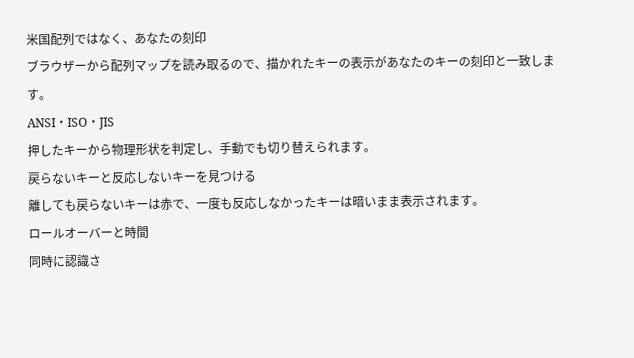米国配列ではなく、あなたの刻印
ブラウザーから配列マップを読み取るので、描かれたキーの表示があなたのキーの刻印と一致します。
ANSI・ISO・JIS
押したキーから物理形状を判定し、手動でも切り替えられます。
戻らないキーと反応しないキーを見つける
離しても戻らないキーは赤で、一度も反応しなかったキーは暗いまま表示されます。
ロールオーバーと時間
同時に認識さ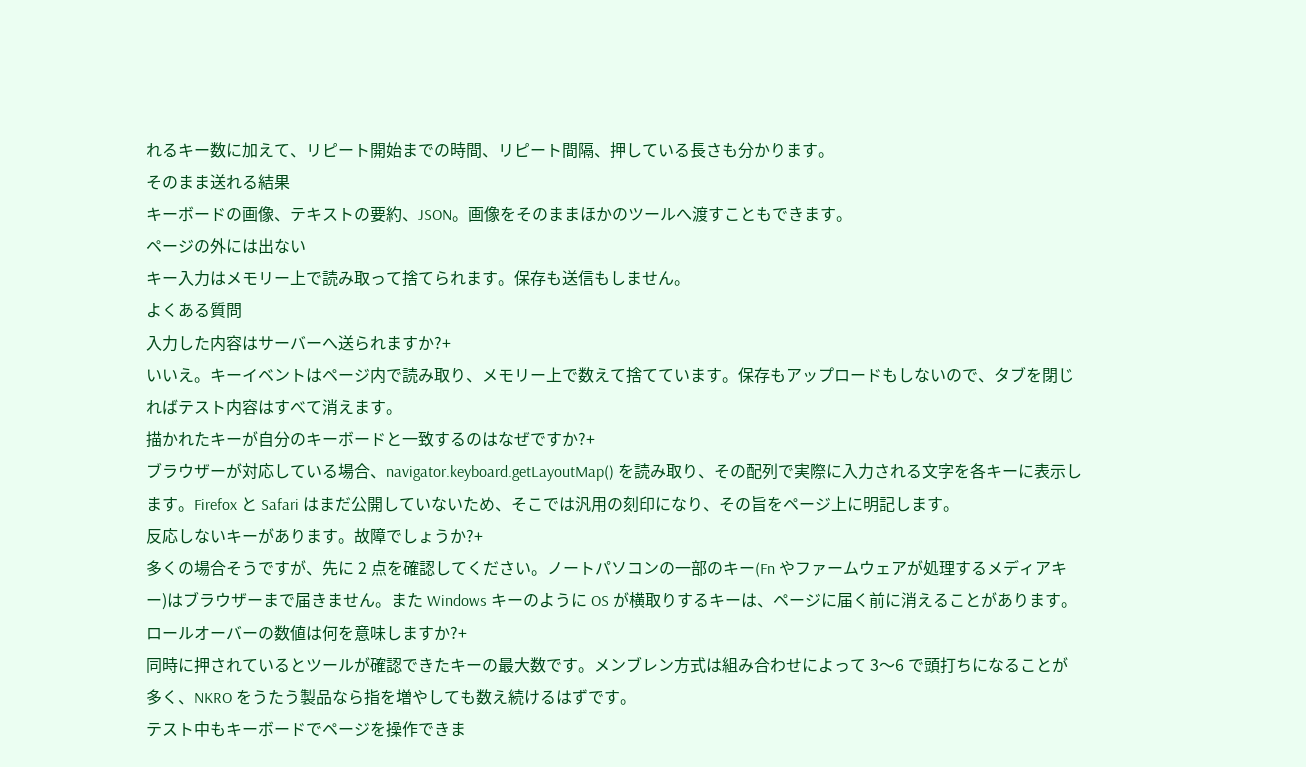れるキー数に加えて、リピート開始までの時間、リピート間隔、押している長さも分かります。
そのまま送れる結果
キーボードの画像、テキストの要約、JSON。画像をそのままほかのツールへ渡すこともできます。
ページの外には出ない
キー入力はメモリー上で読み取って捨てられます。保存も送信もしません。
よくある質問
入力した内容はサーバーへ送られますか?+
いいえ。キーイベントはページ内で読み取り、メモリー上で数えて捨てています。保存もアップロードもしないので、タブを閉じればテスト内容はすべて消えます。
描かれたキーが自分のキーボードと一致するのはなぜですか?+
ブラウザーが対応している場合、navigator.keyboard.getLayoutMap() を読み取り、その配列で実際に入力される文字を各キーに表示します。Firefox と Safari はまだ公開していないため、そこでは汎用の刻印になり、その旨をページ上に明記します。
反応しないキーがあります。故障でしょうか?+
多くの場合そうですが、先に 2 点を確認してください。ノートパソコンの一部のキー(Fn やファームウェアが処理するメディアキー)はブラウザーまで届きません。また Windows キーのように OS が横取りするキーは、ページに届く前に消えることがあります。
ロールオーバーの数値は何を意味しますか?+
同時に押されているとツールが確認できたキーの最大数です。メンブレン方式は組み合わせによって 3〜6 で頭打ちになることが多く、NKRO をうたう製品なら指を増やしても数え続けるはずです。
テスト中もキーボードでページを操作できま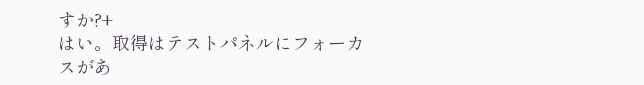すか?+
はい。取得はテストパネルにフォーカスがあ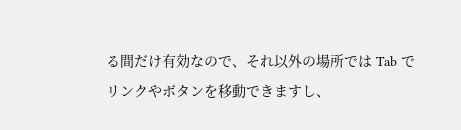る間だけ有効なので、それ以外の場所では Tab でリンクやボタンを移動できますし、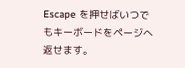Escape を押せばいつでもキーボードをページへ返せます。